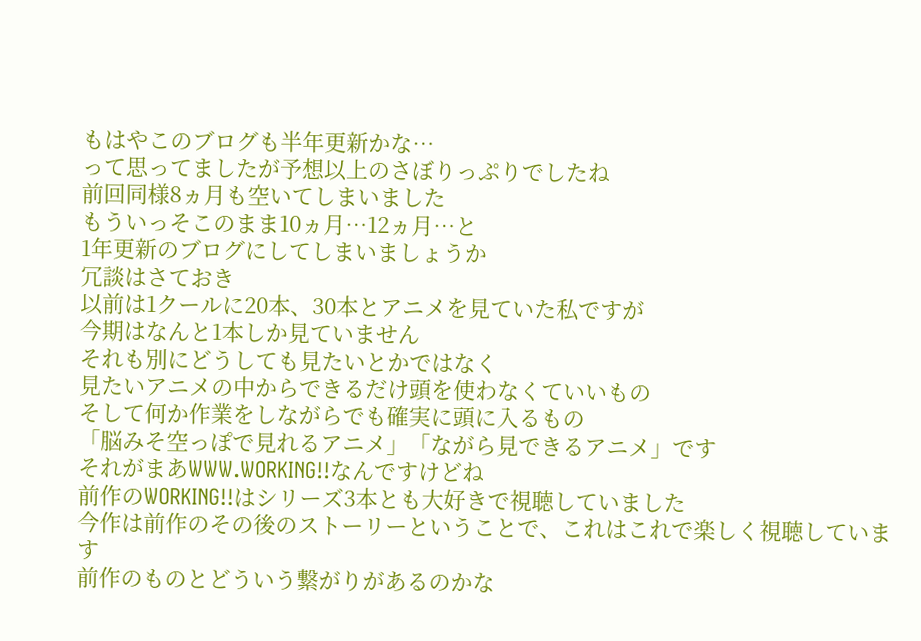もはやこのブログも半年更新かな…
って思ってましたが予想以上のさぼりっぷりでしたね
前回同様8ヵ月も空いてしまいました
もういっそこのまま10ヵ月…12ヵ月…と
1年更新のブログにしてしまいましょうか
冗談はさておき
以前は1クールに20本、30本とアニメを見ていた私ですが
今期はなんと1本しか見ていません
それも別にどうしても見たいとかではなく
見たいアニメの中からできるだけ頭を使わなくていいもの
そして何か作業をしながらでも確実に頭に入るもの
「脳みそ空っぽで見れるアニメ」「ながら見できるアニメ」です
それがまあWWW.WORKING!!なんですけどね
前作のWORKING!!はシリーズ3本とも大好きで視聴していました
今作は前作のその後のストーリーということで、これはこれで楽しく視聴しています
前作のものとどういう繋がりがあるのかな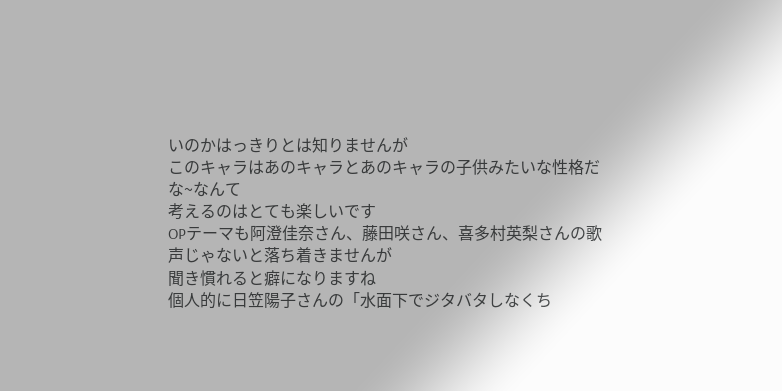いのかはっきりとは知りませんが
このキャラはあのキャラとあのキャラの子供みたいな性格だな~なんて
考えるのはとても楽しいです
OPテーマも阿澄佳奈さん、藤田咲さん、喜多村英梨さんの歌声じゃないと落ち着きませんが
聞き慣れると癖になりますね
個人的に日笠陽子さんの「水面下でジタバタしなくち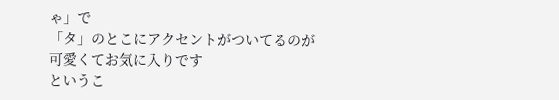ゃ」で
「タ」のとこにアクセントがついてるのが可愛くてお気に入りです
というこ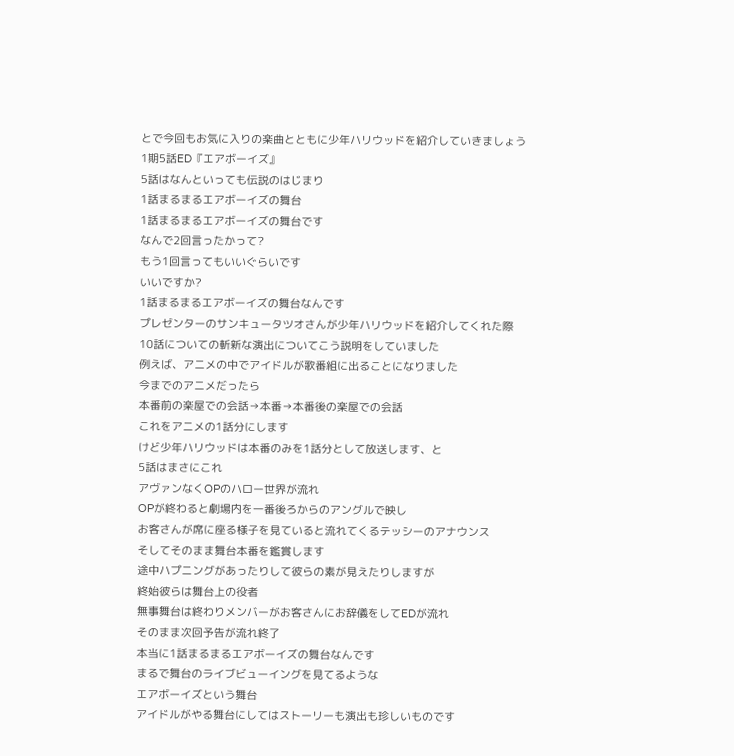とで今回もお気に入りの楽曲とともに少年ハリウッドを紹介していきましょう
1期5話ED『エアボーイズ』
5話はなんといっても伝説のはじまり
1話まるまるエアボーイズの舞台
1話まるまるエアボーイズの舞台です
なんで2回言ったかって?
もう1回言ってもいいぐらいです
いいですか?
1話まるまるエアボーイズの舞台なんです
プレゼンターのサンキュータツオさんが少年ハリウッドを紹介してくれた際
10話についての斬新な演出についてこう説明をしていました
例えば、アニメの中でアイドルが歌番組に出ることになりました
今までのアニメだったら
本番前の楽屋での会話→本番→本番後の楽屋での会話
これをアニメの1話分にします
けど少年ハリウッドは本番のみを1話分として放送します、と
5話はまさにこれ
アヴァンなくOPのハロー世界が流れ
OPが終わると劇場内を一番後ろからのアングルで映し
お客さんが席に座る様子を見ていると流れてくるテッシーのアナウンス
そしてそのまま舞台本番を鑑賞します
途中ハプニングがあったりして彼らの素が見えたりしますが
終始彼らは舞台上の役者
無事舞台は終わりメンバーがお客さんにお辞儀をしてEDが流れ
そのまま次回予告が流れ終了
本当に1話まるまるエアボーイズの舞台なんです
まるで舞台のライブビューイングを見てるような
エアボーイズという舞台
アイドルがやる舞台にしてはストーリーも演出も珍しいものです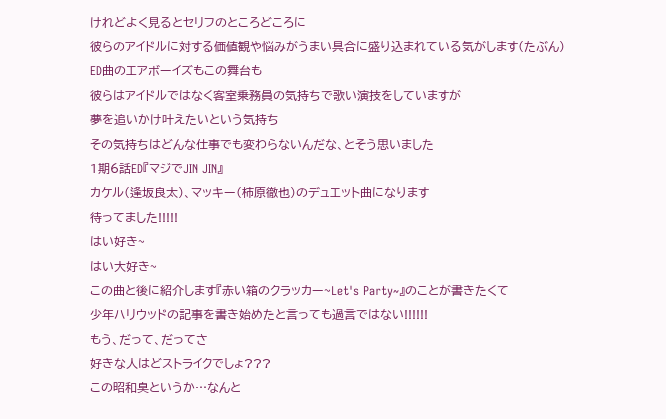けれどよく見るとセリフのところどころに
彼らのアイドルに対する価値観や悩みがうまい具合に盛り込まれている気がします(たぶん)
ED曲のエアボーイズもこの舞台も
彼らはアイドルではなく客室乗務員の気持ちで歌い演技をしていますが
夢を追いかけ叶えたいという気持ち
その気持ちはどんな仕事でも変わらないんだな、とそう思いました
1期6話ED『マジでJIN JIN』
カケル(逢坂良太)、マッキー(柿原徹也)のデュエット曲になります
待ってました!!!!!
はい好き~
はい大好き~
この曲と後に紹介します『赤い箱のクラッカー~Let's Party~』のことが書きたくて
少年ハリウッドの記事を書き始めたと言っても過言ではない!!!!!!
もう、だって、だってさ
好きな人はどストライクでしょ???
この昭和臭というか…なんと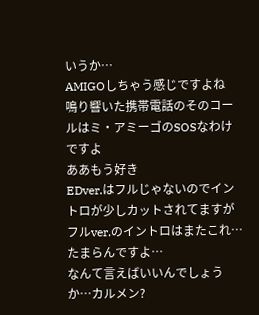いうか…
AMIGOしちゃう感じですよね
鳴り響いた携帯電話のそのコールはミ・アミーゴのSOSなわけですよ
ああもう好き
EDver.はフルじゃないのでイントロが少しカットされてますが
フルver.のイントロはまたこれ…たまらんですよ…
なんて言えばいいんでしょうか…カルメン?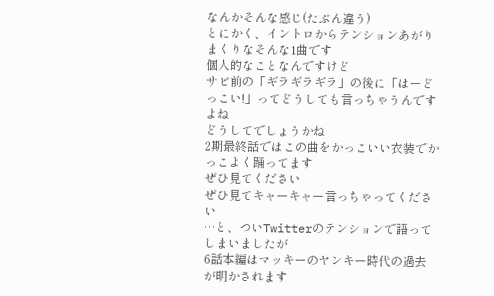なんかそんな感じ(たぶん違う)
とにかく、イントロからテンションあがりまくりなそんな1曲です
個人的なことなんですけど
サビ前の「ギラギラギラ」の後に「はーどっこい!」ってどうしても言っちゃうんですよね
どうしてでしょうかね
2期最終話ではこの曲をかっこいい衣装でかっこよく踊ってます
ぜひ見てください
ぜひ見てキャーキャー言っちゃってください
…と、ついTwitterのテンションで語ってしまいましたが
6話本編はマッキーのヤンキー時代の過去が明かされます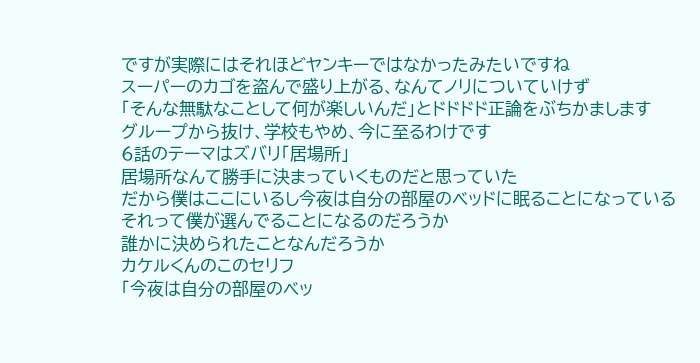ですが実際にはそれほどヤンキーではなかったみたいですね
スーパーのカゴを盗んで盛り上がる、なんてノリについていけず
「そんな無駄なことして何が楽しいんだ」とドドドド正論をぶちかまします
グループから抜け、学校もやめ、今に至るわけです
6話のテーマはズバリ「居場所」
居場所なんて勝手に決まっていくものだと思っていた
だから僕はここにいるし今夜は自分の部屋のベッドに眠ることになっている
それって僕が選んでることになるのだろうか
誰かに決められたことなんだろうか
カケルくんのこのセリフ
「今夜は自分の部屋のベッ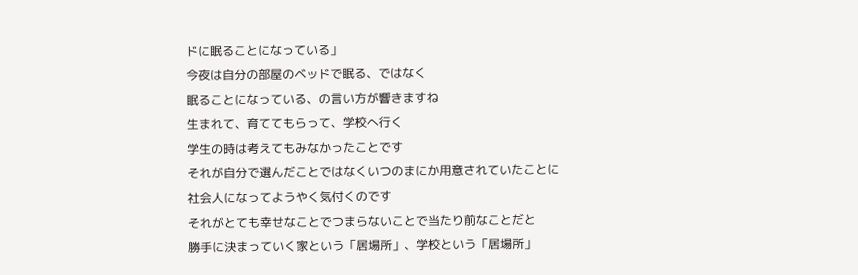ドに眠ることになっている」
今夜は自分の部屋のベッドで眠る、ではなく
眠ることになっている、の言い方が響きますね
生まれて、育ててもらって、学校へ行く
学生の時は考えてもみなかったことです
それが自分で選んだことではなくいつのまにか用意されていたことに
社会人になってようやく気付くのです
それがとても幸せなことでつまらないことで当たり前なことだと
勝手に決まっていく家という「居場所」、学校という「居場所」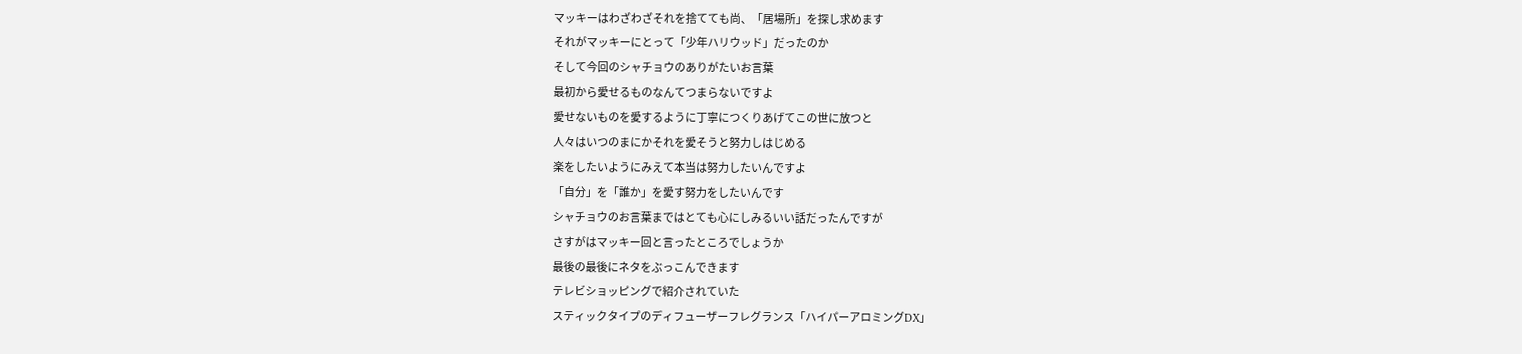マッキーはわざわざそれを捨てても尚、「居場所」を探し求めます
それがマッキーにとって「少年ハリウッド」だったのか
そして今回のシャチョウのありがたいお言葉
最初から愛せるものなんてつまらないですよ
愛せないものを愛するように丁寧につくりあげてこの世に放つと
人々はいつのまにかそれを愛そうと努力しはじめる
楽をしたいようにみえて本当は努力したいんですよ
「自分」を「誰か」を愛す努力をしたいんです
シャチョウのお言葉まではとても心にしみるいい話だったんですが
さすがはマッキー回と言ったところでしょうか
最後の最後にネタをぶっこんできます
テレビショッピングで紹介されていた
スティックタイプのディフューザーフレグランス「ハイパーアロミングDX」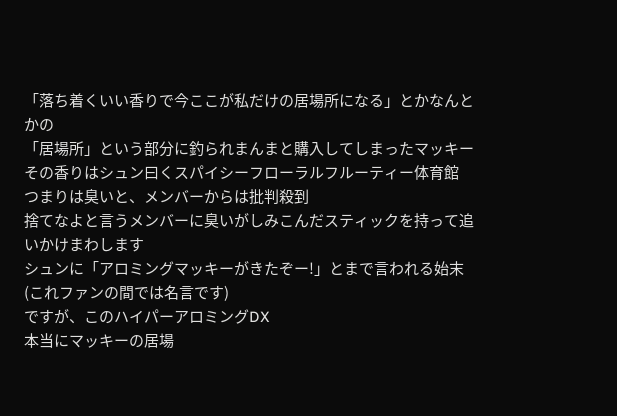「落ち着くいい香りで今ここが私だけの居場所になる」とかなんとかの
「居場所」という部分に釣られまんまと購入してしまったマッキー
その香りはシュン曰くスパイシーフローラルフルーティー体育館
つまりは臭いと、メンバーからは批判殺到
捨てなよと言うメンバーに臭いがしみこんだスティックを持って追いかけまわします
シュンに「アロミングマッキーがきたぞー!」とまで言われる始末
(これファンの間では名言です)
ですが、このハイパーアロミングDX
本当にマッキーの居場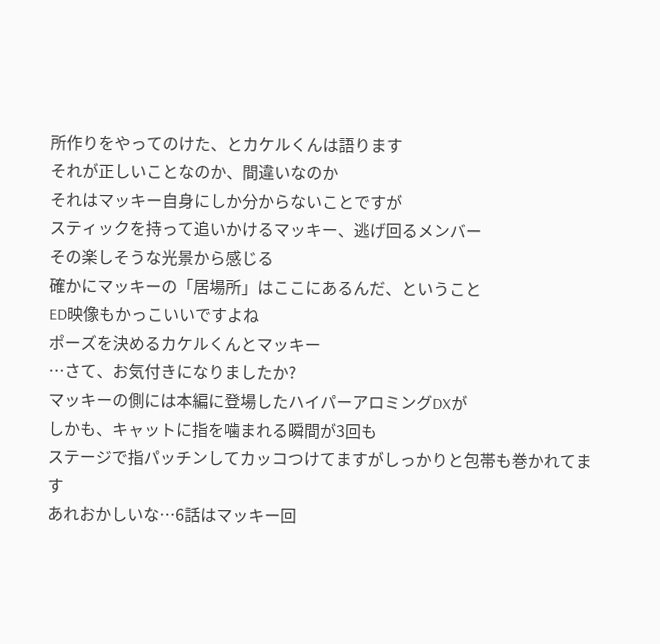所作りをやってのけた、とカケルくんは語ります
それが正しいことなのか、間違いなのか
それはマッキー自身にしか分からないことですが
スティックを持って追いかけるマッキー、逃げ回るメンバー
その楽しそうな光景から感じる
確かにマッキーの「居場所」はここにあるんだ、ということ
ED映像もかっこいいですよね
ポーズを決めるカケルくんとマッキー
…さて、お気付きになりましたか?
マッキーの側には本編に登場したハイパーアロミングDXが
しかも、キャットに指を噛まれる瞬間が3回も
ステージで指パッチンしてカッコつけてますがしっかりと包帯も巻かれてます
あれおかしいな…6話はマッキー回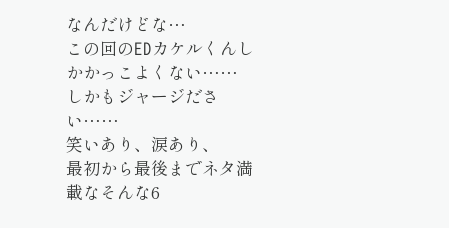なんだけどな…
この回のEDカケルくんしかかっこよくない……
しかもジャージださい……
笑いあり、涙あり、
最初から最後までネタ満載なそんな6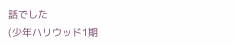話でした
(少年ハリウッド1期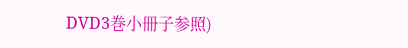DVD3巻小冊子参照)